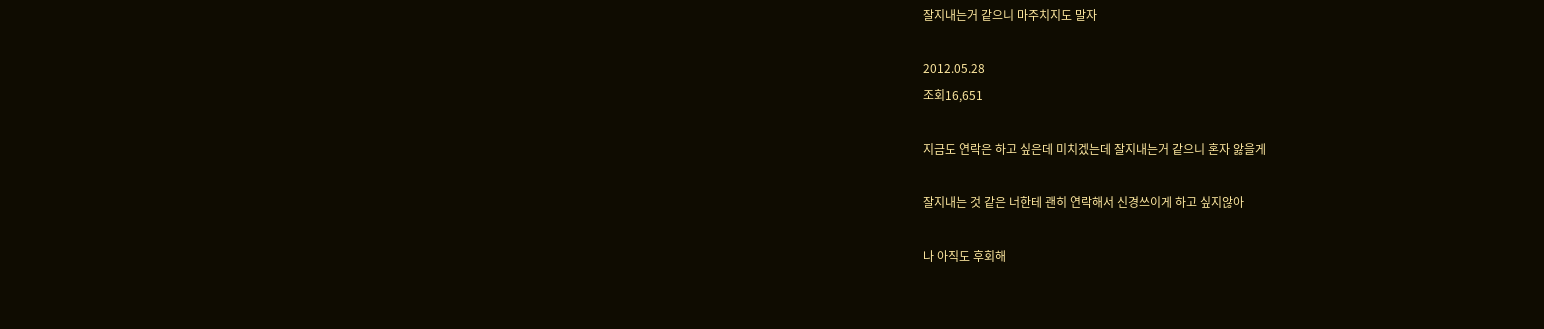잘지내는거 같으니 마주치지도 말자

2012.05.28
조회16,651

지금도 연락은 하고 싶은데 미치겠는데 잘지내는거 같으니 혼자 앓을게

잘지내는 것 같은 너한테 괜히 연락해서 신경쓰이게 하고 싶지않아

나 아직도 후회해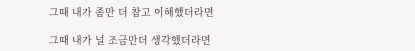그때 내가 좀만 더 참고 이해했더라면

그때 내가 널 조금만더 생각했더라면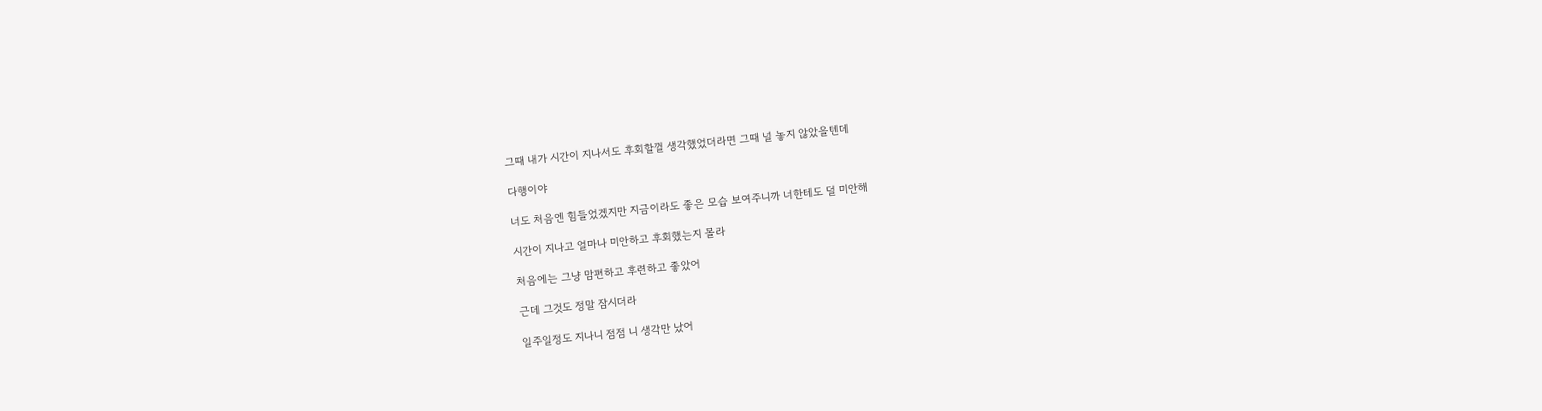그때 내가 시간이 지나서도 후회할껄 생각했었더라면 그때 널 놓지 않았을텐데

다행이야

너도 처음엔 힘들었겠지만 지금이라도 좋은 모습 보여주니까 너한테도 덜 미안해

시간이 지나고 얼마나 미안하고 후회했는지 몰라

처음에는 그냥 맘편하고 후련하고 좋았어

근데 그것도 정말 잠시더라

일주일정도 지나니 점점 니 생각만 났어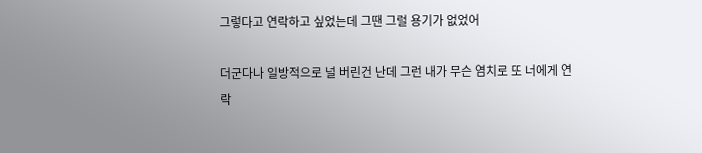그렇다고 연락하고 싶었는데 그땐 그럴 용기가 없었어

더군다나 일방적으로 널 버린건 난데 그런 내가 무슨 염치로 또 너에게 연락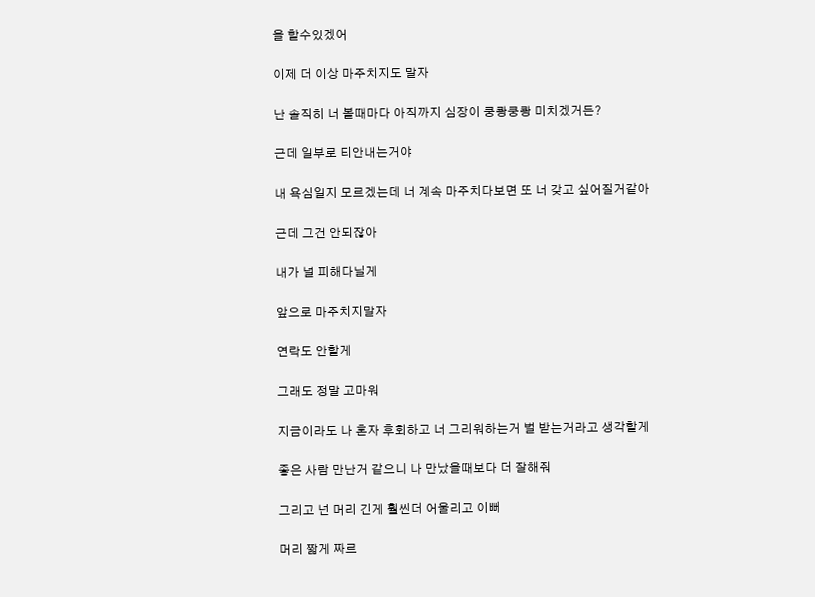을 할수있겠어

이제 더 이상 마주치지도 말자

난 솔직히 너 볼때마다 아직까지 심장이 쿵쾅쿵쾅 미치겠거든?

근데 일부로 티안내는거야

내 욕심일지 모르겠는데 너 계속 마주치다보면 또 너 갖고 싶어질거같아

근데 그건 안되잖아

내가 널 피해다닐게

앞으로 마주치지말자

연락도 안할게

그래도 정말 고마워

지금이라도 나 혼자 후회하고 너 그리워하는거 벌 받는거라고 생각할게

좋은 사람 만난거 같으니 나 만났을때보다 더 잘해줘

그리고 넌 머리 긴게 훨씬더 어울리고 이뻐

머리 짧게 짜르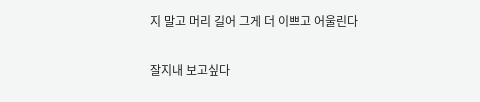지 말고 머리 길어 그게 더 이쁘고 어울린다

잘지내 보고싶다